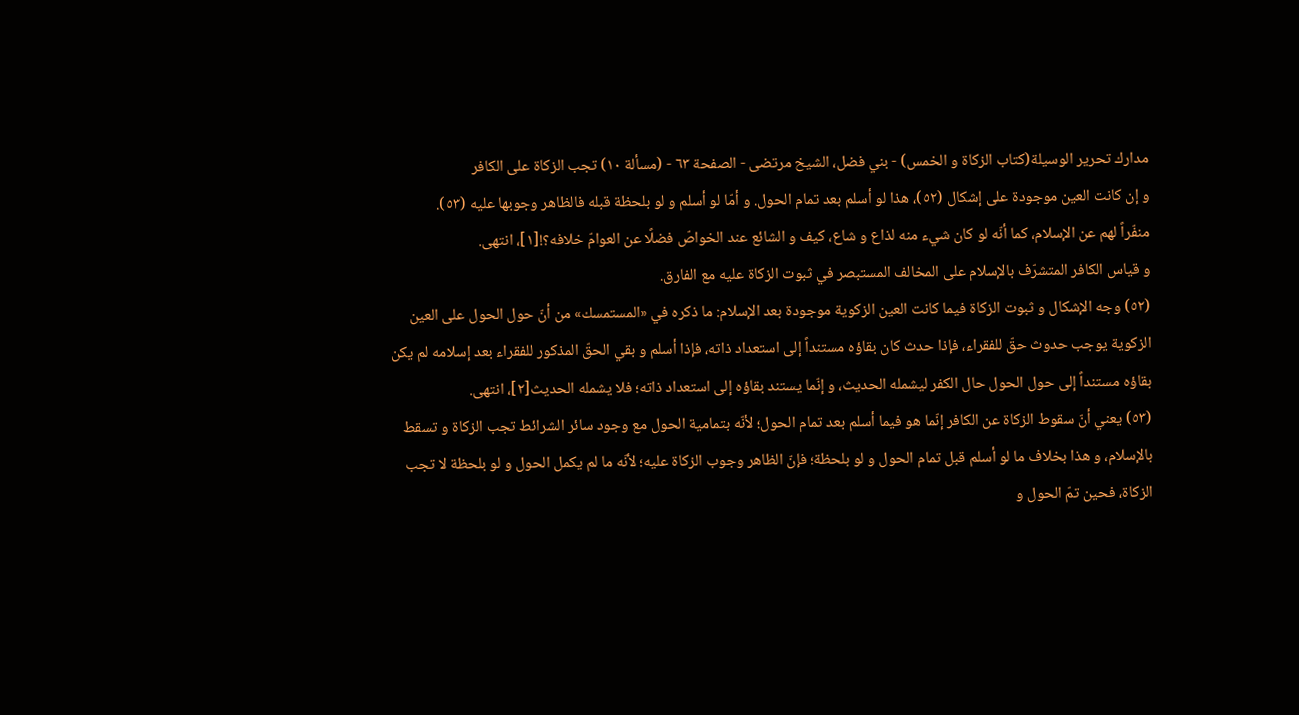مدارك تحرير الوسيلة(كتاب الزكاة و الخمس) - بني فضل، الشيخ مرتضى - الصفحة ٦٣ - (مسألة ١٠) تجب الزكاة على الكافر
و إن كانت العين موجودة على إشكال (٥٢)، هذا لو أسلم بعد تمام الحول. و أمّا لو أسلم و لو بلحظة قبله فالظاهر وجوبها عليه (٥٣).
منفّراً لهم عن الإسلام، كما أنّه لو كان شيء منه لذاع و شاع، كيف و الشائع عند الخواصّ فضلًا عن العوامّ خلافه؟![١]، انتهى.
و قياس الكافر المتشرّف بالإسلام على المخالف المستبصر في ثبوت الزكاة عليه مع الفارق.
(٥٢) وجه الإشكال و ثبوت الزكاة فيما كانت العين الزكوية موجودة بعد الإسلام: ما ذكره في «المستمسك» من أنّ حول الحول على العين الزكوية يوجب حدوث حقّ للفقراء، فإذا حدث كان بقاؤه مستنداً إلى استعداد ذاته، فإذا أسلم و بقي الحقّ المذكور للفقراء بعد إسلامه لم يكن بقاؤه مستنداً إلى حول الحول حال الكفر ليشمله الحديث، و إنّما يستند بقاؤه إلى استعداد ذاته؛ فلا يشمله الحديث[٢]، انتهى.
(٥٣) يعني أنّ سقوط الزكاة عن الكافر إنّما هو فيما أسلم بعد تمام الحول؛ لأنّه بتمامية الحول مع وجود سائر الشرائط تجب الزكاة و تسقط بالإسلام، و هذا بخلاف ما لو أسلم قبل تمام الحول و لو بلحظة؛ فإنّ الظاهر وجوب الزكاة عليه؛ لأنّه ما لم يكمل الحول و لو بلحظة لا تجب الزكاة، فحين تمّ الحول و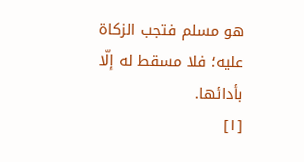هو مسلم فتجب الزكاة عليه؛ فلا مسقط له إلّا بأدائها.
[١]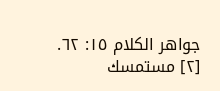جواهر الكلام ١٥: ٦٢.
[٢] مستمسك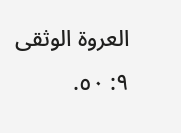العروة الوثقى ٩: ٥٠.